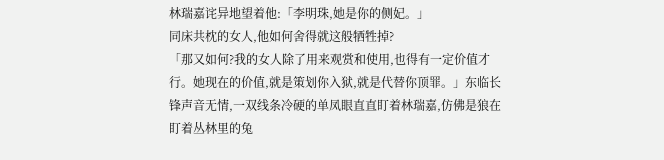林瑞嘉诧异地望着他:「李明珠,她是你的侧妃。」
同床共枕的女人,他如何舍得就这般牺牲掉?
「那又如何?我的女人除了用来观赏和使用,也得有一定价值才行。她现在的价值,就是策划你入狱,就是代替你顶罪。」东临长锋声音无情,一双线条冷硬的单凤眼直直盯着林瑞嘉,仿佛是狼在盯着丛林里的兔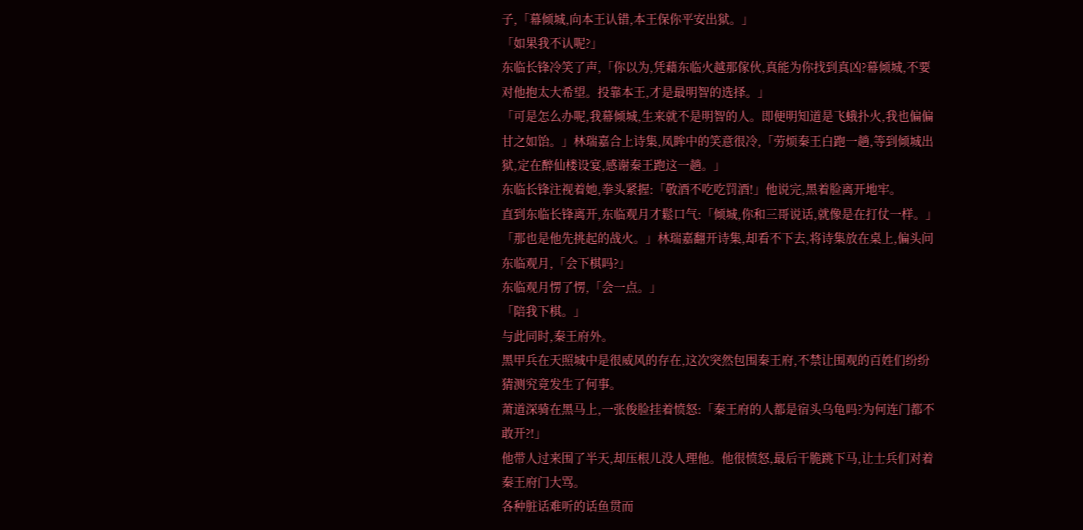子,「幕倾城,向本王认错,本王保你平安出狱。」
「如果我不认呢?」
东临长锋冷笑了声,「你以为,凭藉东临火越那傢伙,真能为你找到真凶?幕倾城,不要对他抱太大希望。投靠本王,才是最明智的选择。」
「可是怎么办呢,我幕倾城,生来就不是明智的人。即便明知道是飞蛾扑火,我也偏偏甘之如饴。」林瑞嘉合上诗集,凤眸中的笑意很冷,「劳烦秦王白跑一趟,等到倾城出狱,定在醉仙楼设宴,感谢秦王跑这一趟。」
东临长锋注视着她,拳头紧握:「敬酒不吃吃罚酒!」他说完,黑着脸离开地牢。
直到东临长锋离开,东临观月才鬆口气:「倾城,你和三哥说话,就像是在打仗一样。」
「那也是他先挑起的战火。」林瑞嘉翻开诗集,却看不下去,将诗集放在桌上,偏头问东临观月,「会下棋吗?」
东临观月愣了愣,「会一点。」
「陪我下棋。」
与此同时,秦王府外。
黑甲兵在天照城中是很威风的存在,这次突然包围秦王府,不禁让围观的百姓们纷纷猜测究竟发生了何事。
萧道深骑在黑马上,一张俊脸挂着愤怒:「秦王府的人都是宿头乌龟吗?为何连门都不敢开?!」
他带人过来围了半天,却压根儿没人理他。他很愤怒,最后干脆跳下马,让士兵们对着秦王府门大骂。
各种脏话难听的话鱼贯而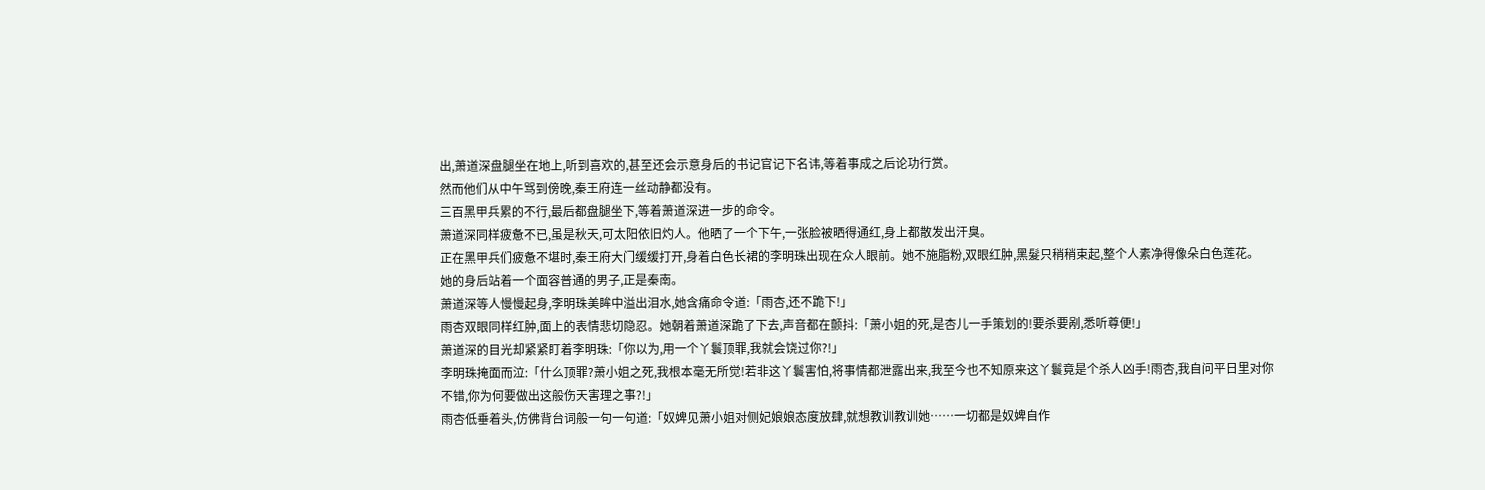出,萧道深盘腿坐在地上,听到喜欢的,甚至还会示意身后的书记官记下名讳,等着事成之后论功行赏。
然而他们从中午骂到傍晚,秦王府连一丝动静都没有。
三百黑甲兵累的不行,最后都盘腿坐下,等着萧道深进一步的命令。
萧道深同样疲惫不已,虽是秋天,可太阳依旧灼人。他晒了一个下午,一张脸被晒得通红,身上都散发出汗臭。
正在黑甲兵们疲惫不堪时,秦王府大门缓缓打开,身着白色长裙的李明珠出现在众人眼前。她不施脂粉,双眼红肿,黑髮只稍稍束起,整个人素净得像朵白色莲花。
她的身后站着一个面容普通的男子,正是秦南。
萧道深等人慢慢起身,李明珠美眸中溢出泪水,她含痛命令道:「雨杏,还不跪下!」
雨杏双眼同样红肿,面上的表情悲切隐忍。她朝着萧道深跪了下去,声音都在颤抖:「萧小姐的死,是杏儿一手策划的!要杀要剐,悉听尊便!」
萧道深的目光却紧紧盯着李明珠:「你以为,用一个丫鬟顶罪,我就会饶过你?!」
李明珠掩面而泣:「什么顶罪?萧小姐之死,我根本毫无所觉!若非这丫鬟害怕,将事情都泄露出来,我至今也不知原来这丫鬟竟是个杀人凶手!雨杏,我自问平日里对你不错,你为何要做出这般伤天害理之事?!」
雨杏低垂着头,仿佛背台词般一句一句道:「奴婢见萧小姐对侧妃娘娘态度放肆,就想教训教训她……一切都是奴婢自作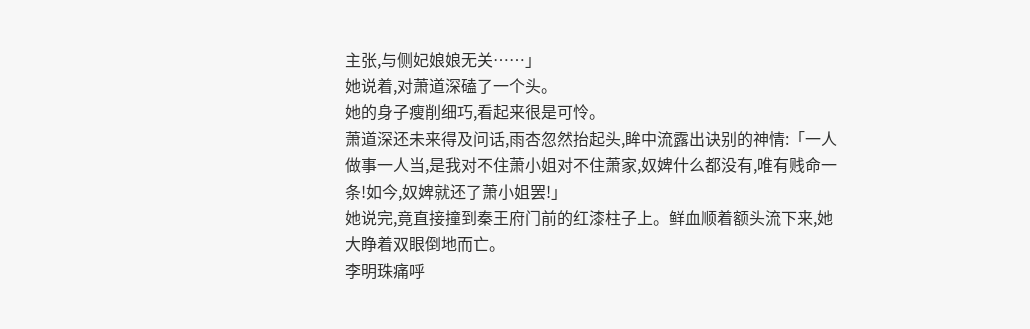主张,与侧妃娘娘无关……」
她说着,对萧道深磕了一个头。
她的身子瘦削细巧,看起来很是可怜。
萧道深还未来得及问话,雨杏忽然抬起头,眸中流露出诀别的神情:「一人做事一人当,是我对不住萧小姐对不住萧家,奴婢什么都没有,唯有贱命一条!如今,奴婢就还了萧小姐罢!」
她说完,竟直接撞到秦王府门前的红漆柱子上。鲜血顺着额头流下来,她大睁着双眼倒地而亡。
李明珠痛呼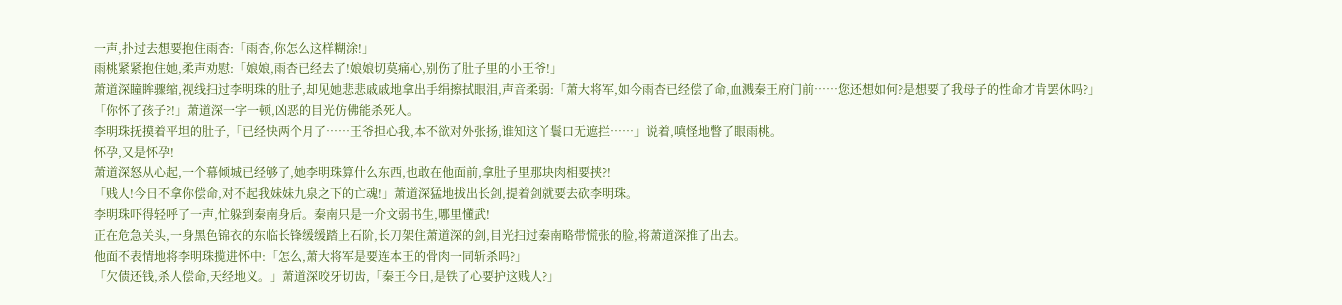一声,扑过去想要抱住雨杏:「雨杏,你怎么这样糊涂!」
雨桃紧紧抱住她,柔声劝慰:「娘娘,雨杏已经去了!娘娘切莫痛心,别伤了肚子里的小王爷!」
萧道深瞳眸骤缩,视线扫过李明珠的肚子,却见她悲悲戚戚地拿出手绢擦拭眼泪,声音柔弱:「萧大将军,如今雨杏已经偿了命,血溅秦王府门前……您还想如何?是想要了我母子的性命才肯罢休吗?」
「你怀了孩子?!」萧道深一字一顿,凶恶的目光仿佛能杀死人。
李明珠抚摸着平坦的肚子,「已经快两个月了……王爷担心我,本不欲对外张扬,谁知这丫鬟口无遮拦……」说着,嗔怪地瞥了眼雨桃。
怀孕,又是怀孕!
萧道深怒从心起,一个幕倾城已经够了,她李明珠算什么东西,也敢在他面前,拿肚子里那块肉相要挟?!
「贱人!今日不拿你偿命,对不起我妹妹九泉之下的亡魂!」萧道深猛地拔出长剑,提着剑就要去砍李明珠。
李明珠吓得轻呼了一声,忙躲到秦南身后。秦南只是一介文弱书生,哪里懂武!
正在危急关头,一身黑色锦衣的东临长锋缓缓踏上石阶,长刀架住萧道深的剑,目光扫过秦南略带慌张的脸,将萧道深推了出去。
他面不表情地将李明珠揽进怀中:「怎么,萧大将军是要连本王的骨肉一同斩杀吗?」
「欠债还钱,杀人偿命,天经地义。」萧道深咬牙切齿,「秦王今日,是铁了心要护这贱人?」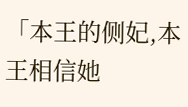「本王的侧妃,本王相信她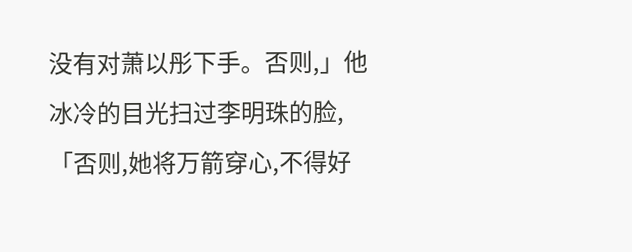没有对萧以彤下手。否则,」他冰冷的目光扫过李明珠的脸,「否则,她将万箭穿心,不得好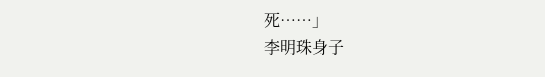死……」
李明珠身子